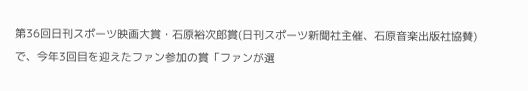第36回日刊スポーツ映画大賞・石原裕次郎賞(日刊スポーツ新聞社主催、石原音楽出版社協賛)で、今年3回目を迎えたファン参加の賞「ファンが選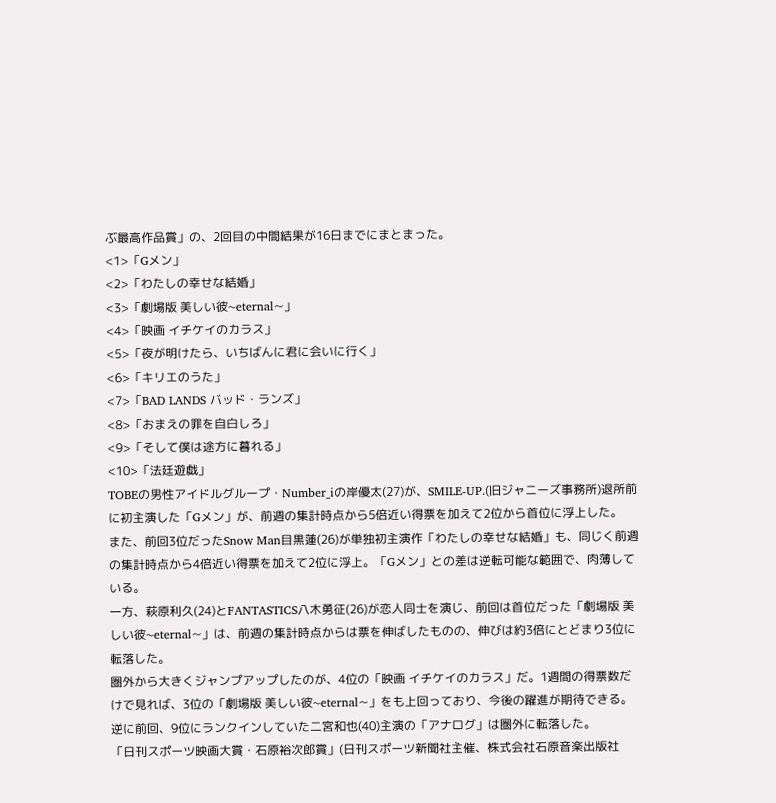ぶ最高作品賞」の、2回目の中間結果が16日までにまとまった。
<1>「Gメン」
<2>「わたしの幸せな結婚」
<3>「劇場版 美しい彼~eternal~」
<4>「映画 イチケイのカラス」
<5>「夜が明けたら、いちばんに君に会いに行く」
<6>「キリエのうた」
<7>「BAD LANDS バッド・ランズ」
<8>「おまえの罪を自白しろ」
<9>「そして僕は途方に暮れる」
<10>「法廷遊戯」
TOBEの男性アイドルグループ・Number_iの岸優太(27)が、SMILE-UP.(旧ジャニーズ事務所)退所前に初主演した「Gメン」が、前週の集計時点から5倍近い得票を加えて2位から首位に浮上した。
また、前回3位だったSnow Man目黒蓮(26)が単独初主演作「わたしの幸せな結婚」も、同じく前週の集計時点から4倍近い得票を加えて2位に浮上。「Gメン」との差は逆転可能な範囲で、肉薄している。
一方、萩原利久(24)とFANTASTICS八木勇征(26)が恋人同士を演じ、前回は首位だった「劇場版 美しい彼~eternal~」は、前週の集計時点からは票を伸ばしたものの、伸びは約3倍にとどまり3位に転落した。
圏外から大きくジャンプアップしたのが、4位の「映画 イチケイのカラス」だ。1週間の得票数だけで見れば、3位の「劇場版 美しい彼~eternal~」をも上回っており、今後の躍進が期待できる。
逆に前回、9位にランクインしていた二宮和也(40)主演の「アナログ」は圏外に転落した。
「日刊スポーツ映画大賞・石原裕次郎賞」(日刊スポーツ新聞社主催、株式会社石原音楽出版社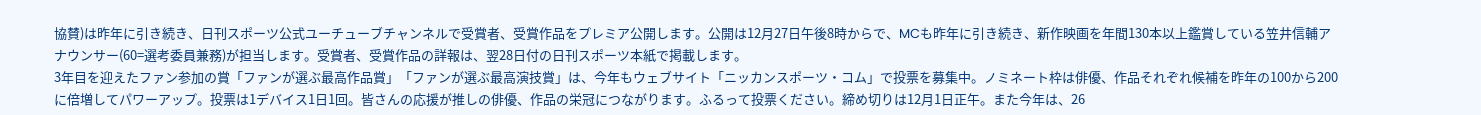協賛)は昨年に引き続き、日刊スポーツ公式ユーチューブチャンネルで受賞者、受賞作品をプレミア公開します。公開は12月27日午後8時からで、MCも昨年に引き続き、新作映画を年間130本以上鑑賞している笠井信輔アナウンサー(60=選考委員兼務)が担当します。受賞者、受賞作品の詳報は、翌28日付の日刊スポーツ本紙で掲載します。
3年目を迎えたファン参加の賞「ファンが選ぶ最高作品賞」「ファンが選ぶ最高演技賞」は、今年もウェブサイト「ニッカンスポーツ・コム」で投票を募集中。ノミネート枠は俳優、作品それぞれ候補を昨年の100から200に倍増してパワーアップ。投票は1デバイス1日1回。皆さんの応援が推しの俳優、作品の栄冠につながります。ふるって投票ください。締め切りは12月1日正午。また今年は、26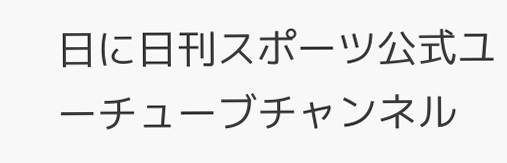日に日刊スポーツ公式ユーチューブチャンネル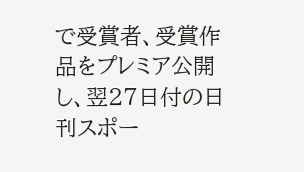で受賞者、受賞作品をプレミア公開し、翌27日付の日刊スポー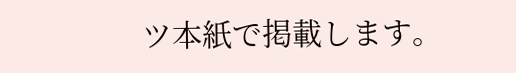ツ本紙で掲載します。